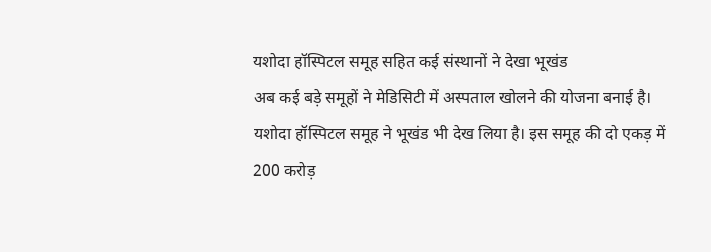यशोदा हॉस्पिटल समूह सहित कई संस्थानों ने देखा भूखंड
अब कई बड़े समूहों ने मेडिसिटी में अस्पताल खोलने की योजना बनाई है। यशोदा हॉस्पिटल समूह ने भूखंड भी देख लिया है। इस समूह की दो एकड़ में 200 करोड़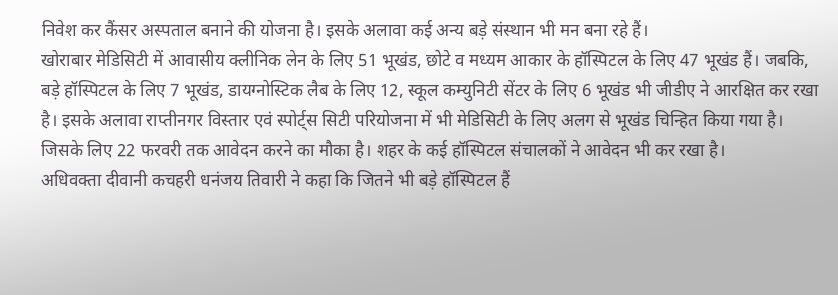निवेश कर कैंसर अस्पताल बनाने की योजना है। इसके अलावा कई अन्य बड़े संस्थान भी मन बना रहे हैं।
खोराबार मेडिसिटी में आवासीय क्लीनिक लेन के लिए 51 भूखंड, छोटे व मध्यम आकार के हॉस्पिटल के लिए 47 भूखंड हैं। जबकि, बड़े हॉस्पिटल के लिए 7 भूखंड, डायग्नोस्टिक लैब के लिए 12, स्कूल कम्युनिटी सेंटर के लिए 6 भूखंड भी जीडीए ने आरक्षित कर रखा है। इसके अलावा राप्तीनगर विस्तार एवं स्पोर्ट्स सिटी परियोजना में भी मेडिसिटी के लिए अलग से भूखंड चिन्हित किया गया है। जिसके लिए 22 फरवरी तक आवेदन करने का मौका है। शहर के कई हॉस्पिटल संचालकों ने आवेदन भी कर रखा है।
अधिवक्ता दीवानी कचहरी धनंजय तिवारी ने कहा कि जितने भी बड़े हॉस्पिटल हैं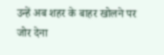उन्हें अब शहर के बाहर खोलने पर जोर देना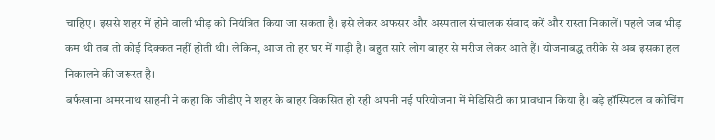चाहिए। इससे शहर में होने वाली भीड़ को नियंत्रित किया जा सकता है। इसे लेकर अफसर और अस्पताल संचालक संवाद करें और रास्ता निकालें। पहले जब भीड़ कम थी तब तो कोई दिक्कत नहीं होती थी। लेकिन, आज तो हर घर में गाड़ी है। बहुत सारे लोग बाहर से मरीज लेकर आते हैं। योजनाबद्ध तरीके से अब इसका हल निकालने की जरूरत है।
बर्फखाना अमरनाथ साहनी ने कहा कि जीडीए ने शहर के बाहर विकसित हो रही अपनी नई परियोजना में मेडिसिटी का प्रावधान किया है। बड़े हॉस्पिटल व कोचिंग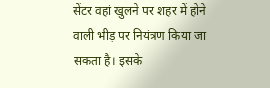सेंटर वहां खुलने पर शहर में होने वाली भीड़ पर नियंत्रण किया जा सकता है। इसके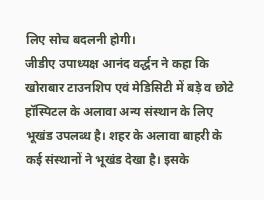लिए सोच बदलनी होगी।
जीडीए उपाध्यक्ष आनंद वर्द्धन ने कहा कि खोराबार टाउनशिप एवं मेडिसिटी में बड़े व छोटे हॉस्पिटल के अलावा अन्य संस्थान के लिए भूखंड उपलब्ध है। शहर के अलावा बाहरी के कई संस्थानों ने भूखंड देखा है। इसके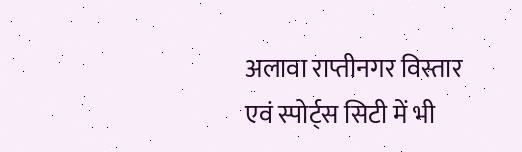अलावा राप्तीनगर विस्तार एवं स्पोर्ट्स सिटी में भी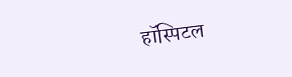हॉस्पिटल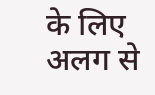के लिए अलग से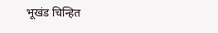भूखंड चिन्हित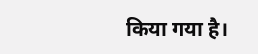किया गया है।